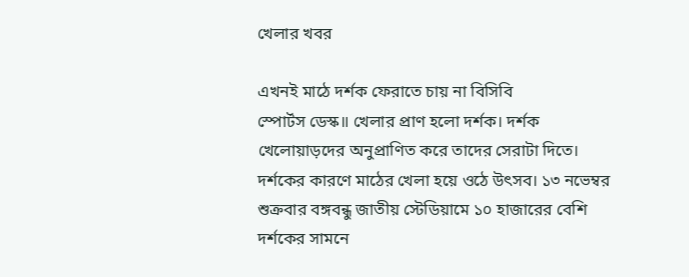খেলার খবর

এখনই মাঠে দর্শক ফেরাতে চায় না বিসিবি
স্পোর্টস ডেস্ক॥ খেলার প্রাণ হলো দর্শক। দর্শক খেলোয়াড়দের অনুপ্রাণিত করে তাদের সেরাটা দিতে। দর্শকের কারণে মাঠের খেলা হয়ে ওঠে উৎসব। ১৩ নভেম্বর শুক্রবার বঙ্গবন্ধু জাতীয় স্টেডিয়ামে ১০ হাজারের বেশি দর্শকের সামনে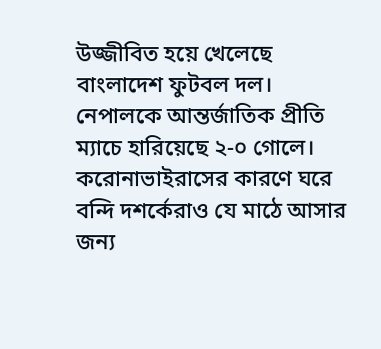উজ্জীবিত হয়ে খেলেছে বাংলাদেশ ফুটবল দল। নেপালকে আন্তর্জাতিক প্রীতি ম্যাচে হারিয়েছে ২-০ গোলে। করোনাভাইরাসের কারণে ঘরে বন্দি দশর্কেরাও যে মাঠে আসার জন্য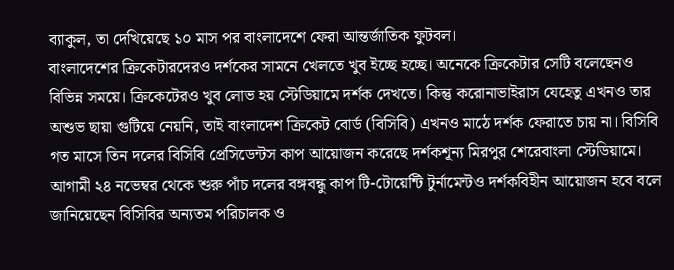ব্যাকুল, তা দেখিয়েছে ১০ মাস পর বাংলাদেশে ফেরা আন্তর্জাতিক ফুটবল।
বাংলাদেশের ক্রিকেটারদেরও দর্শকের সামনে খেলতে খুব ইচ্ছে হচ্ছে। অনেকে ক্রিকেটার সেটি বলেছেনও বিভিন্ন সময়ে। ক্রিকেটেরও খুব লোভ হয় স্টেডিয়ামে দর্শক দেখতে। কিন্তু করোনাভাইরাস যেহেতু এখনও তার অশুভ ছায়া গুটিয়ে নেয়নি, তাই বাংলাদেশ ক্রিকেট বোর্ড (বিসিবি) এখনও মাঠে দর্শক ফেরাতে চায় না। বিসিবি গত মাসে তিন দলের বিসিবি প্রেসিডেন্টস কাপ আয়োজন করেছে দর্শকশূন্য মিরপুর শেরেবাংলা স্টেডিয়ামে। আগামী ২৪ নভেম্বর থেকে শুরু পাঁচ দলের বঙ্গবন্ধু কাপ টি-টোয়েন্টি টুর্নামেন্টও দর্শকবিহীন আয়োজন হবে বলে জানিয়েছেন বিসিবির অন্যতম পরিচালক ও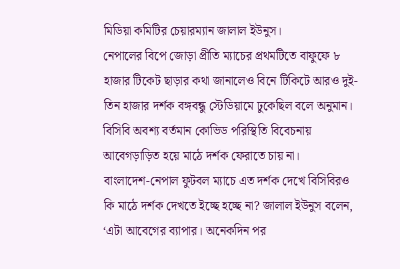মিডিয়া কমিটির চেয়ারম্যান জালাল ইউনুস।
নেপালের বিপে জোড়া প্রীতি ম্যাচের প্রথমটিতে বাফুফে ৮ হাজার টিকেট ছাড়ার কথা জানালেও বিনে টিকিটে আরও দুই-তিন হাজার দর্শক বঙ্গবন্ধু স্টেডিয়ামে ঢুকেছিল বলে অনুমান। বিসিবি অবশ্য বর্তমান কোভিড পরিস্থিতি বিবেচনায় আবেগড়াড়িত হয়ে মাঠে দর্শক ফেরাতে চায় না।
বাংলাদেশ-নেপাল ফুটবল ম্যাচে এত দর্শক দেখে বিসিবিরও কি মাঠে দর্শক দেখতে ইচ্ছে হচ্ছে না? জালাল ইউনুস বলেন, ‘এটা আবেগের ব্যাপার। অনেকদিন পর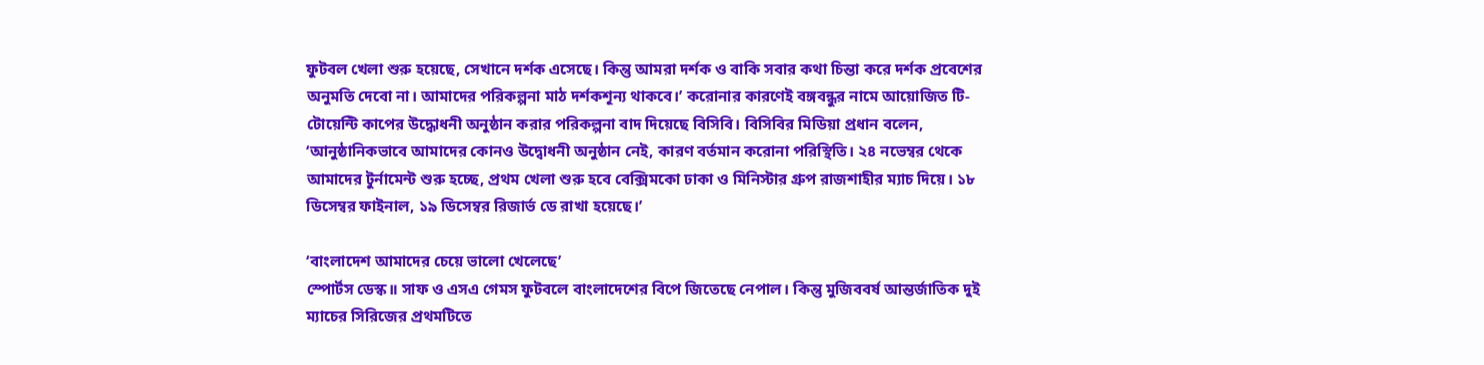ফুটবল খেলা শুরু হয়েছে, সেখানে দর্শক এসেছে। কিন্তু আমরা দর্শক ও বাকি সবার কথা চিন্তা করে দর্শক প্রবেশের অনুমতি দেবো না। আমাদের পরিকল্পনা মাঠ দর্শকশূন্য থাকবে।’ করোনার কারণেই বঙ্গবন্ধুর নামে আয়োজিত টি-টোয়েন্টি কাপের উদ্ধোধনী অনুষ্ঠান করার পরিকল্পনা বাদ দিয়েছে বিসিবি। বিসিবির মিডিয়া প্রধান বলেন, ‘আনুষ্ঠানিকভাবে আমাদের কোনও উদ্বোধনী অনুষ্ঠান নেই, কারণ বর্তমান করোনা পরিস্থিতি। ২৪ নভেম্বর থেকে আমাদের টুর্নামেন্ট শুরু হচ্ছে, প্রথম খেলা শুরু হবে বেক্সিমকো ঢাকা ও মিনিস্টার গ্রুপ রাজশাহীর ম্যাচ দিয়ে। ১৮ ডিসেম্বর ফাইনাল, ১৯ ডিসেম্বর রিজার্ভ ডে রাখা হয়েছে।’

‘বাংলাদেশ আমাদের চেয়ে ভালো খেলেছে’
স্পোর্টস ডেস্ক॥ সাফ ও এসএ গেমস ফুটবলে বাংলাদেশের বিপে জিতেছে নেপাল। কিন্তু মুজিববর্ষ আন্তর্জাতিক দুই ম্যাচের সিরিজের প্রথমটিতে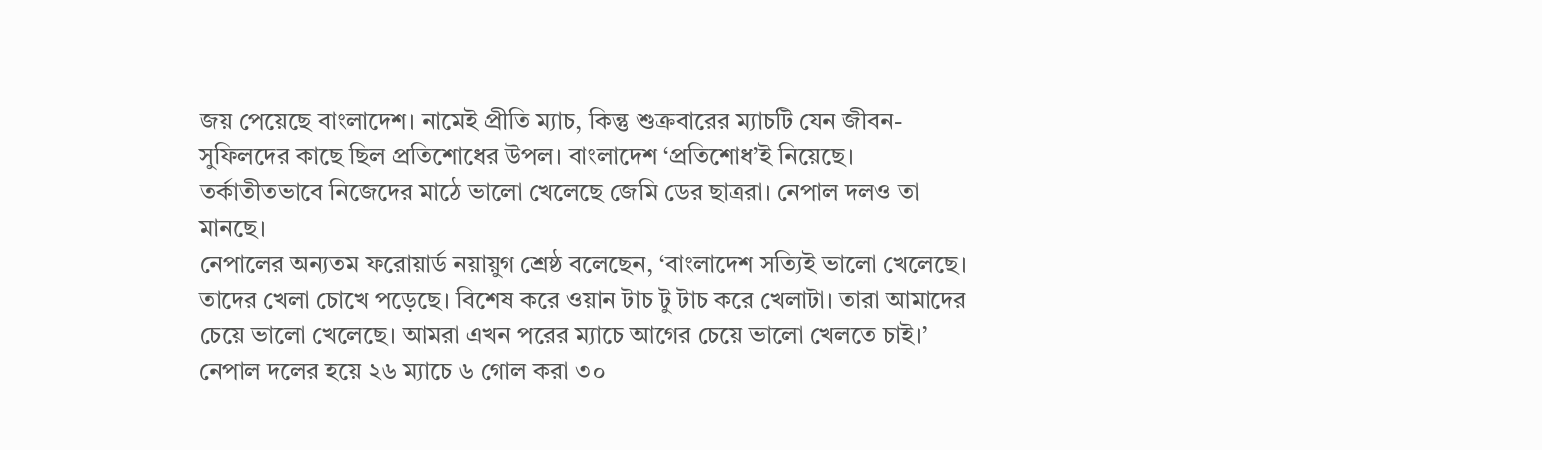জয় পেয়েছে বাংলাদেশ। নামেই প্রীতি ম্যাচ, কিন্তু শুক্রবারের ম্যাচটি যেন জীবন-সুফিলদের কাছে ছিল প্রতিশোধের উপল। বাংলাদেশ ‘প্রতিশোধ’ই নিয়েছে। তর্কাতীতভাবে নিজেদের মাঠে ভালো খেলেছে জেমি ডের ছাত্ররা। নেপাল দলও তা মানছে।
নেপালের অন্যতম ফরোয়ার্ড নয়ায়ুগ শ্রেষ্ঠ বলেছেন, ‘বাংলাদেশ সত্যিই ভালো খেলেছে। তাদের খেলা চোখে পড়েছে। বিশেষ করে ওয়ান টাচ টু টাচ করে খেলাটা। তারা আমাদের চেয়ে ভালো খেলেছে। আমরা এখন পরের ম্যাচে আগের চেয়ে ভালো খেলতে চাই।’ নেপাল দলের হয়ে ২৬ ম্যাচে ৬ গোল করা ৩০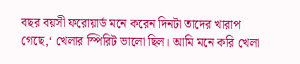বছর বয়সী ফরোয়ার্ড মনে করেন দিনটা তাদের খারাপ গেছে,‘ খেলার স্পিরিট ভালো ছিল। আমি মনে করি খেলা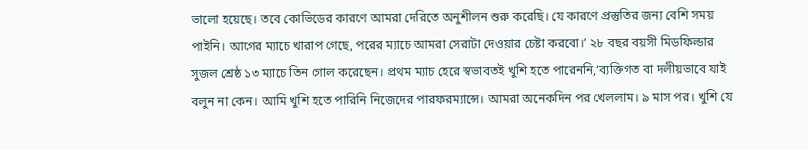ভালো হয়েছে। তবে কোভিডের কারণে আমরা দেরিতে অনুশীলন শুরু করেছি। যে কারণে প্রস্তুতির জন্য বেশি সময় পাইনি। আগের ম্যাচে খারাপ গেছে, পরের ম্যাচে আমরা সেরাটা দেওয়ার চেষ্টা করবো।’ ২৮ বছর বয়সী মিডফিল্ডার সুজল শ্রেষ্ঠ ১৩ ম্যাচে তিন গোল করেছেন। প্রথম ম্যাচ হেরে স্বভাবতই খুশি হতে পারেননি,‘ব্যক্তিগত বা দলীয়ভাবে যাই বলুন না কেন। আমি খুশি হতে পারিনি নিজেদের পারফরম্যান্সে। আমরা অনেকদিন পর খেললাম। ৯ মাস পর। খুশি যে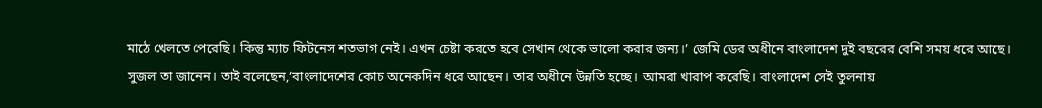মাঠে খেলতে পেরেছি। কিন্তু ম্যাচ ফিটনেস শতভাগ নেই। এখন চেষ্টা করতে হবে সেখান থেকে ভালো করার জন্য।’ জেমি ডের অধীনে বাংলাদেশ দুই বছরের বেশি সময় ধরে আছে। সুজল তা জানেন। তাই বলেছেন,‘বাংলাদেশের কোচ অনেকদিন ধরে আছেন। তার অধীনে উন্নতি হচ্ছে। আমরা খারাপ করেছি। বাংলাদেশ সেই তুলনায়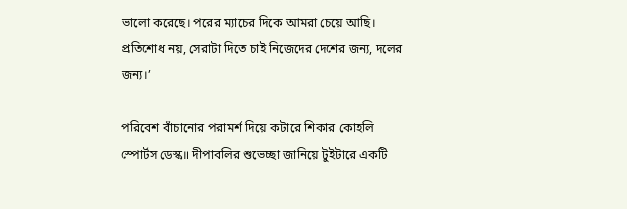ভালো করেছে। পরের ম্যাচের দিকে আমরা চেয়ে আছি। প্রতিশোধ নয়, সেরাটা দিতে চাই নিজেদের দেশের জন্য, দলের জন্য।’

পরিবেশ বাঁচানোর পরামর্শ দিয়ে কটারে শিকার কোহলি
স্পোর্টস ডেস্ক॥ দীপাবলির শুভেচ্ছা জানিয়ে টুইটারে একটি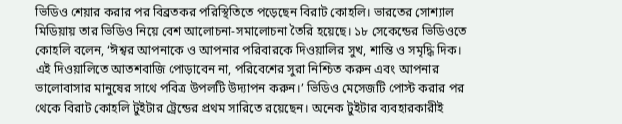ভিডিও শেয়ার করার পর বিব্রতকর পরিস্থিতিতে পড়েছেন বিরাট কোহলি। ভারতের সোশ্যাল মিডিয়ায় তার ভিডিও নিয়ে বেশ আলোচনা-সমালোচনা তৈরি হয়েছে। ১৮ সেকেন্ডের ভিডিওতে কোহলি বলেন, ‘ঈশ্বর আপনাকে ও আপনার পরিবারকে দিওয়ালির সুখ, শান্তি ও সমৃদ্ধি দিক। এই দিওয়ালিতে আতশবাজি পোড়াবেন না, পরিবেশের সুরা নিশ্চিত করুন এবং আপনার ভালোবাসার মানুষের সাথে পবিত্র উপলটি উদ্যাপন করুন।’ ভিডিও মেসেজটি পোস্ট করার পর থেকে বিরাট কোহলি টুইটার ট্রেন্ডের প্রথম সারিতে রয়েছেন। অনেক টুইটার ব্যবহারকারীই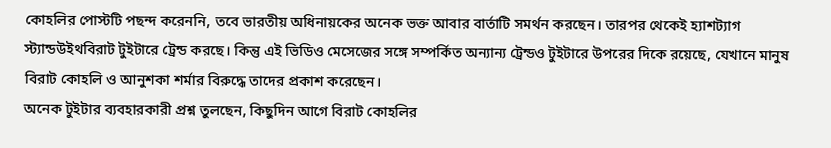কোহলির পোস্টটি পছন্দ করেননি, তবে ভারতীয় অধিনায়কের অনেক ভক্ত আবার বার্তাটি সমর্থন করছেন। তারপর থেকেই হ্যাশট্যাগ স্ট্যান্ডউইথবিরাট টুইটারে ট্রেন্ড করছে। কিন্তু এই ভিডিও মেসেজের সঙ্গে সম্পর্কিত অন্যান্য ট্রেন্ডও টুইটারে উপরের দিকে রয়েছে, যেখানে মানুষ বিরাট কোহলি ও আনুশকা শর্মার বিরুদ্ধে তাদের প্রকাশ করেছেন।
অনেক টুইটার ব্যবহারকারী প্রশ্ন তুলছেন, কিছুদিন আগে বিরাট কোহলির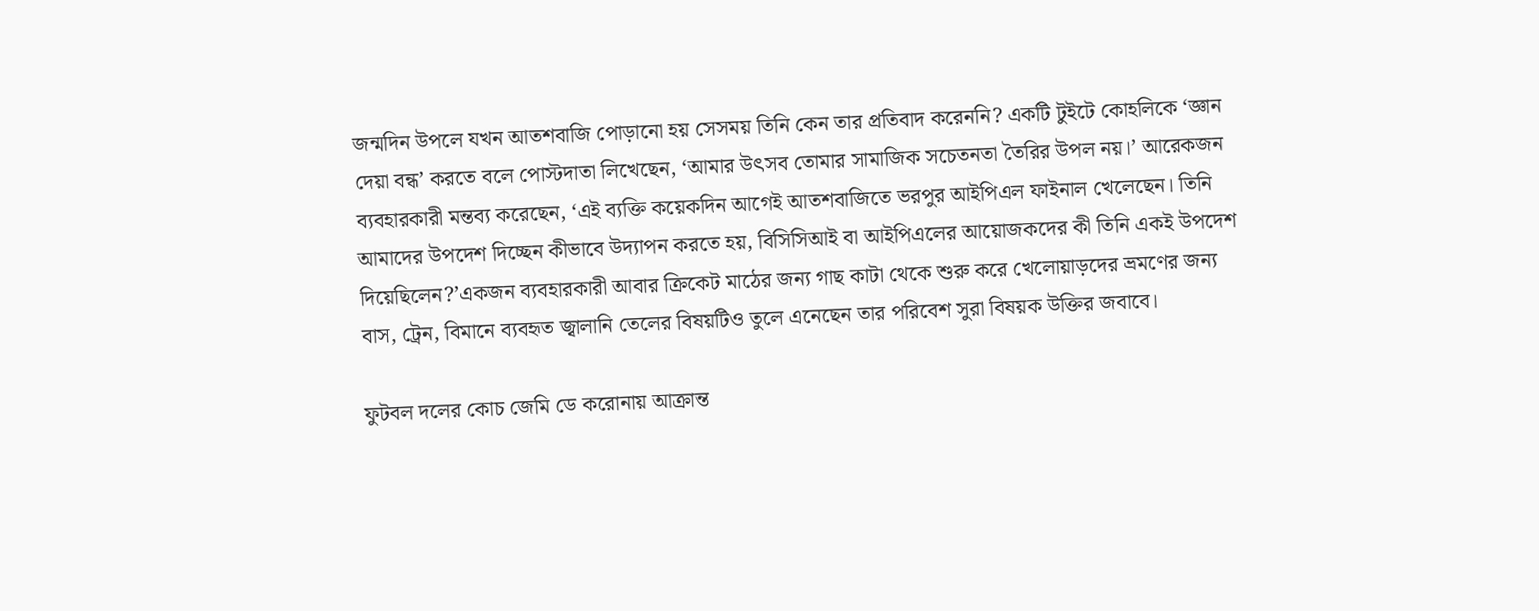জন্মদিন উপলে যখন আতশবাজি পোড়ানো হয় সেসময় তিনি কেন তার প্রতিবাদ করেননি? একটি টুইটে কোহলিকে ‘জ্ঞান দেয়া বন্ধ’ করতে বলে পোস্টদাতা লিখেছেন, ‘আমার উৎসব তোমার সামাজিক সচেতনতা তৈরির উপল নয়।’ আরেকজন ব্যবহারকারী মন্তব্য করেছেন, ‘এই ব্যক্তি কয়েকদিন আগেই আতশবাজিতে ভরপুর আইপিএল ফাইনাল খেলেছেন। তিনি আমাদের উপদেশ দিচ্ছেন কীভাবে উদ্যাপন করতে হয়, বিসিসিআই বা আইপিএলের আয়োজকদের কী তিনি একই উপদেশ দিয়েছিলেন?’একজন ব্যবহারকারী আবার ক্রিকেট মাঠের জন্য গাছ কাটা থেকে শুরু করে খেলোয়াড়দের ভ্রমণের জন্য বাস, ট্রেন, বিমানে ব্যবহৃত জ্বালানি তেলের বিষয়টিও তুলে এনেছেন তার পরিবেশ সুরা বিষয়ক উক্তির জবাবে।

ফুটবল দলের কোচ জেমি ডে করোনায় আক্রান্ত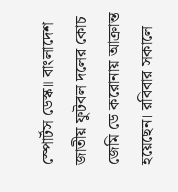স্পোর্টস ডেস্ক॥ বাংলাদেশ জাতীয় ফুটবল দলের কোচ জেমি ডে করোনায় আক্রান্ত হয়েছেন। রবিবার সকালে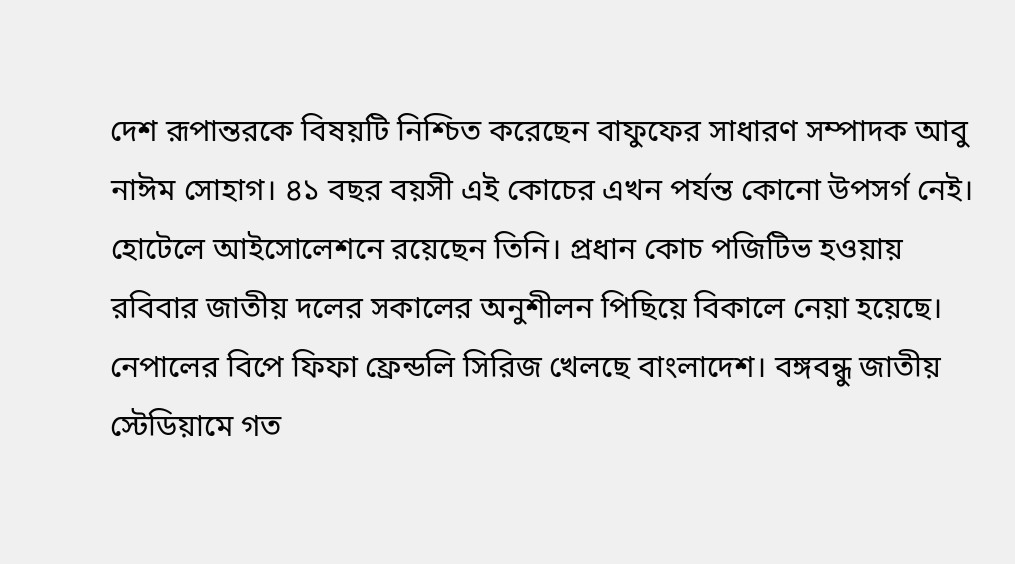দেশ রূপান্তরকে বিষয়টি নিশ্চিত করেছেন বাফুফের সাধারণ সম্পাদক আবু নাঈম সোহাগ। ৪১ বছর বয়সী এই কোচের এখন পর্যন্ত কোনো উপসর্গ নেই। হোটেলে আইসোলেশনে রয়েছেন তিনি। প্রধান কোচ পজিটিভ হওয়ায় রবিবার জাতীয় দলের সকালের অনুশীলন পিছিয়ে বিকালে নেয়া হয়েছে। নেপালের বিপে ফিফা ফ্রেন্ডলি সিরিজ খেলছে বাংলাদেশ। বঙ্গবন্ধু জাতীয় স্টেডিয়ামে গত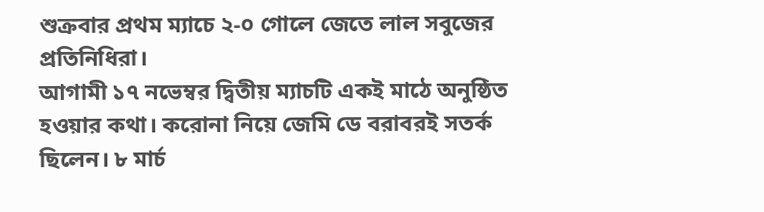শুক্রবার প্রথম ম্যাচে ২-০ গোলে জেতে লাল সবুজের প্রতিনিধিরা।
আগামী ১৭ নভেম্বর দ্বিতীয় ম্যাচটি একই মাঠে অনুষ্ঠিত হওয়ার কথা। করোনা নিয়ে জেমি ডে বরাবরই সতর্ক ছিলেন। ৮ মার্চ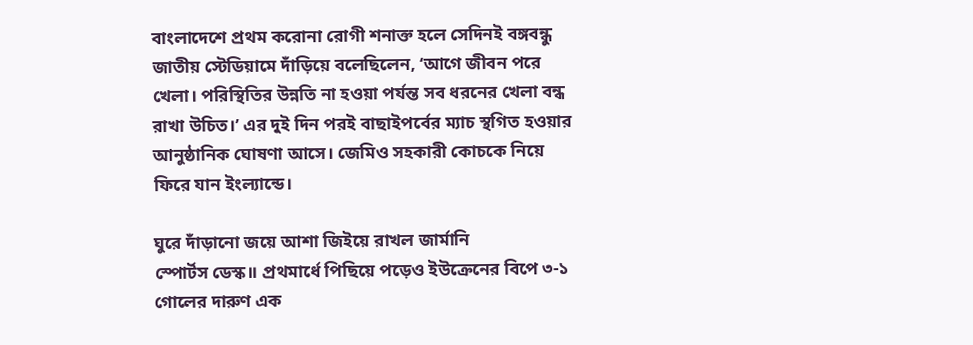বাংলাদেশে প্রথম করোনা রোগী শনাক্ত হলে সেদিনই বঙ্গবন্ধু জাতীয় স্টেডিয়ামে দাঁড়িয়ে বলেছিলেন, ‘আগে জীবন পরে খেলা। পরিস্থিতির উন্নতি না হওয়া পর্যন্ত সব ধরনের খেলা বন্ধ রাখা উচিত।’ এর দুই দিন পরই বাছাইপর্বের ম্যাচ স্থগিত হওয়ার আনুষ্ঠানিক ঘোষণা আসে। জেমিও সহকারী কোচকে নিয়ে ফিরে যান ইংল্যান্ডে।

ঘুরে দাঁড়ানো জয়ে আশা জিইয়ে রাখল জার্মানি
স্পোর্টস ডেস্ক॥ প্রথমার্ধে পিছিয়ে পড়েও ইউক্রেনের বিপে ৩-১ গোলের দারুণ এক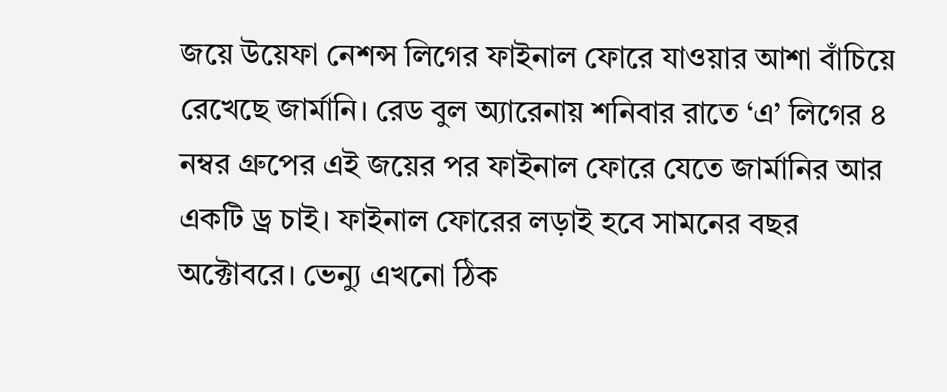জয়ে উয়েফা নেশন্স লিগের ফাইনাল ফোরে যাওয়ার আশা বাঁচিয়ে রেখেছে জার্মানি। রেড বুল অ্যারেনায় শনিবার রাতে ‘এ’ লিগের ৪ নম্বর গ্রুপের এই জয়ের পর ফাইনাল ফোরে যেতে জার্মানির আর একটি ড্র চাই। ফাইনাল ফোরের লড়াই হবে সামনের বছর অক্টোবরে। ভেন্যু এখনো ঠিক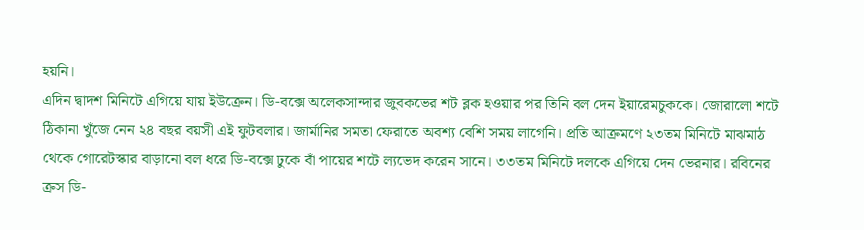হয়নি।
এদিন দ্বাদশ মিনিটে এগিয়ে যায় ইউক্রেন। ডি-বক্সে অলেকসান্দার জুবকভের শট ব্লক হওয়ার পর তিনি বল দেন ইয়ারেমচুককে। জোরালো শটে ঠিকানা খুঁজে নেন ২৪ বছর বয়সী এই ফুটবলার। জার্মানির সমতা ফেরাতে অবশ্য বেশি সময় লাগেনি। প্রতি আক্রমণে ২৩তম মিনিটে মাঝমাঠ থেকে গোরেটস্কার বাড়ানো বল ধরে ডি-বক্সে ঢুকে বাঁ পায়ের শটে ল্যভেদ করেন সানে। ৩৩তম মিনিটে দলকে এগিয়ে দেন ভেরনার। রবিনের ক্রস ডি-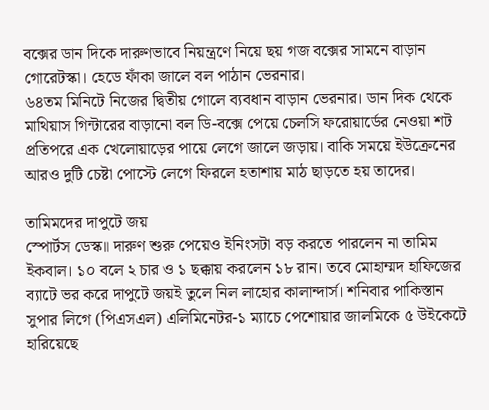বক্সের ডান দিকে দারুণভাবে নিয়ন্ত্রণে নিয়ে ছয় গজ বক্সের সামনে বাড়ান গোরেটস্কা। হেডে ফাঁকা জালে বল পাঠান ভেরনার।
৬৪তম মিনিটে নিজের দ্বিতীয় গোলে ব্যবধান বাড়ান ভেরনার। ডান দিক থেকে মাথিয়াস গিন্টারের বাড়ানো বল ডি-বক্সে পেয়ে চেলসি ফরোয়ার্ডের নেওয়া শট প্রতিপরে এক খেলোয়াড়ের পায়ে লেগে জালে জড়ায়। বাকি সময়ে ইউক্রেনের আরও দুটি চেষ্টা পোস্টে লেগে ফিরলে হতাশায় মাঠ ছাড়তে হয় তাদের।

তামিমদের দাপুটে জয়
স্পোর্টস ডেস্ক॥ দারুণ শুরু পেয়েও ইনিংসটা বড় করতে পারলেন না তামিম ইকবাল। ১০ বলে ২ চার ও ১ ছক্কায় করলেন ১৮ রান। তবে মোহাম্মদ হাফিজের ব্যাটে ভর করে দাপুটে জয়ই তুলে নিল লাহোর কালান্দার্স। শনিবার পাকিস্তান সুপার লিগে (পিএসএল) এলিমিনেটর-১ ম্যাচে পেশোয়ার জালমিকে ৫ উইকেটে হারিয়েছে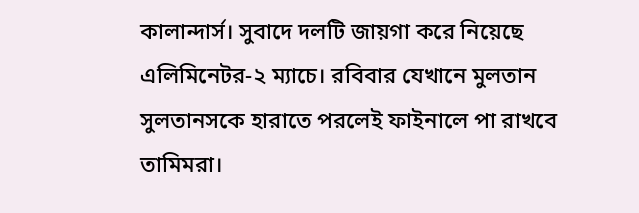কালান্দার্স। সুবাদে দলটি জায়গা করে নিয়েছে এলিমিনেটর-২ ম্যাচে। রবিবার যেখানে মুলতান সুলতানসকে হারাতে পরলেই ফাইনালে পা রাখবে তামিমরা।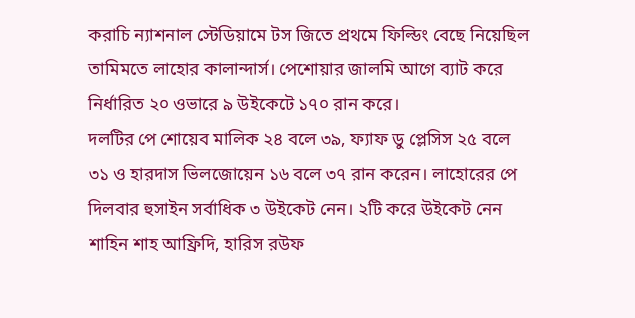করাচি ন্যাশনাল স্টেডিয়ামে টস জিতে প্রথমে ফিল্ডিং বেছে নিয়েছিল তামিমতে লাহোর কালান্দার্স। পেশোয়ার জালমি আগে ব্যাট করে নির্ধারিত ২০ ওভারে ৯ উইকেটে ১৭০ রান করে।
দলটির পে শোয়েব মালিক ২৪ বলে ৩৯, ফ্যাফ ডু প্লেসিস ২৫ বলে ৩১ ও হারদাস ভিলজোয়েন ১৬ বলে ৩৭ রান করেন। লাহোরের পে দিলবার হুসাইন সর্বাধিক ৩ উইকেট নেন। ২টি করে উইকেট নেন শাহিন শাহ আফ্রিদি, হারিস রউফ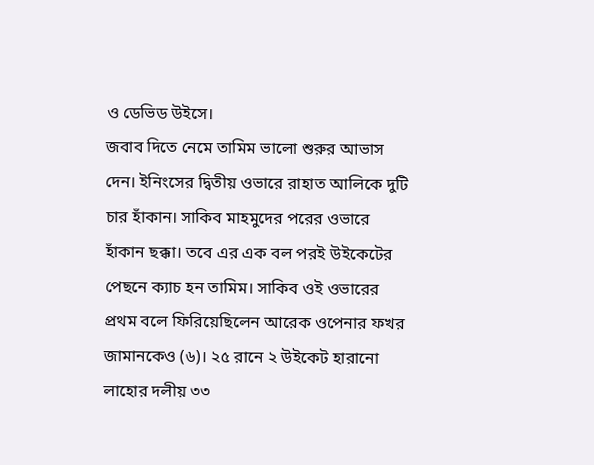ও ডেভিড উইসে।
জবাব দিতে নেমে তামিম ভালো শুরুর আভাস দেন। ইনিংসের দ্বিতীয় ওভারে রাহাত আলিকে দুটি চার হাঁকান। সাকিব মাহমুদের পরের ওভারে হাঁকান ছক্কা। তবে এর এক বল পরই উইকেটের পেছনে ক্যাচ হন তামিম। সাকিব ওই ওভারের প্রথম বলে ফিরিয়েছিলেন আরেক ওপেনার ফখর জামানকেও (৬)। ২৫ রানে ২ উইকেট হারানো লাহোর দলীয় ৩৩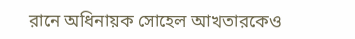রানে অধিনায়ক সোহেল আখতারকেও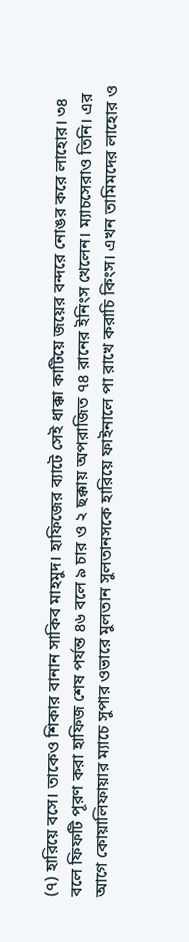(৭) হারিয়ে বসে। তাকেও শিকার বানান সাকিব মাহমুদ। হাফিজের ব্যাটে সেই ধাক্কা কাটিয়ে জয়ের বন্দরে নোঙর করে লাহোর। ৩৪ বলে ফিফটি পূরণ করা হাফিজ শেষ পর্যন্ত ৪৬ বলে ৯ চার ও ২ ছক্কায় অপরাজিত ৭৪ রানের ইনিংস খেলেন। ম্যাচসেরাও তিনি। এর আগে কোয়ালিফায়ার ম্যাচে সুপার ওভারে মুলতান সুলতানসকে হারিয়ে ফাইনালে পা রাখে করাচি কিংস। এখন তামিমদের লাহোর ও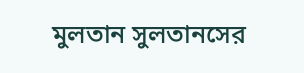মুলতান সুলতানসের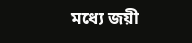মধ্যে জয়ী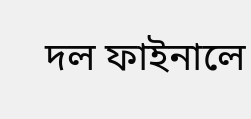দল ফাইনালে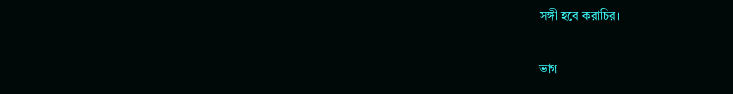সঙ্গী হবে করাচির।

ভাগ